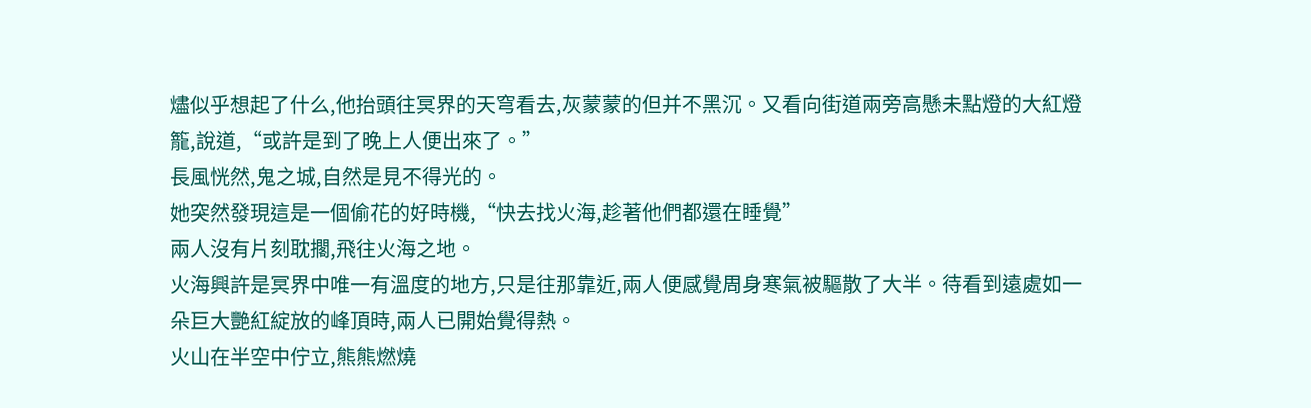燼似乎想起了什么,他抬頭往冥界的天穹看去,灰蒙蒙的但并不黑沉。又看向街道兩旁高懸未點燈的大紅燈籠,說道,“或許是到了晚上人便出來了。”
長風恍然,鬼之城,自然是見不得光的。
她突然發現這是一個偷花的好時機,“快去找火海,趁著他們都還在睡覺”
兩人沒有片刻耽擱,飛往火海之地。
火海興許是冥界中唯一有溫度的地方,只是往那靠近,兩人便感覺周身寒氣被驅散了大半。待看到遠處如一朵巨大艷紅綻放的峰頂時,兩人已開始覺得熱。
火山在半空中佇立,熊熊燃燒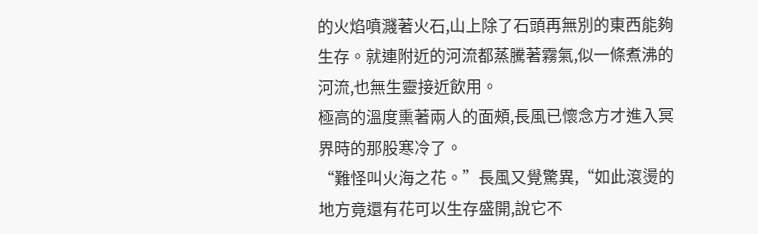的火焰噴濺著火石,山上除了石頭再無別的東西能夠生存。就連附近的河流都蒸騰著霧氣,似一條煮沸的河流,也無生靈接近飲用。
極高的溫度熏著兩人的面頰,長風已懷念方才進入冥界時的那股寒冷了。
“難怪叫火海之花。”長風又覺驚異,“如此滾燙的地方竟還有花可以生存盛開,說它不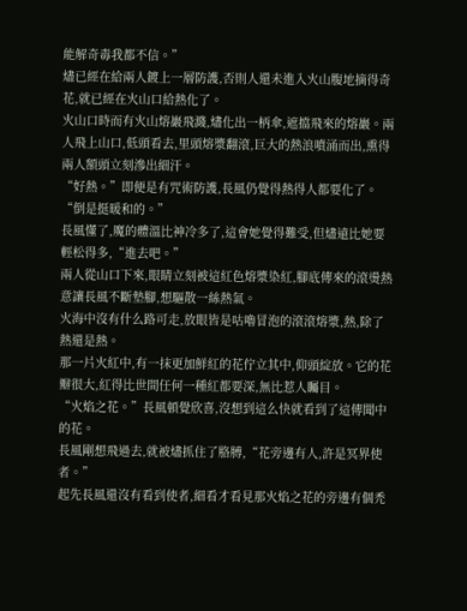能解奇毒我都不信。”
燼已經在給兩人鍍上一層防護,否則人還未進入火山腹地摘得奇花,就已經在火山口給熱化了。
火山口時而有火山熔巖飛濺,燼化出一柄傘,遮擋飛來的熔巖。兩人飛上山口,低頭看去,里頭熔漿翻滾,巨大的熱浪噴涌而出,熏得兩人額頭立刻滲出細汗。
“好熱。”即便是有咒術防護,長風仍覺得熱得人都要化了。
“倒是挺暖和的。”
長風懂了,魔的體溫比神冷多了,這會她覺得難受,但燼遠比她要輕松得多,“進去吧。”
兩人從山口下來,眼睛立刻被這紅色熔漿染紅,腳底傳來的滾燙熱意讓長風不斷墊腳,想驅散一絲熱氣。
火海中沒有什么路可走,放眼皆是咕嚕冒泡的滾滾熔漿,熱,除了熱還是熱。
那一片火紅中,有一抹更加鮮紅的花佇立其中,仰頭綻放。它的花瓣很大,紅得比世間任何一種紅都要深,無比惹人矚目。
“火焰之花。”長風頓覺欣喜,沒想到這么快就看到了這傳聞中的花。
長風剛想飛過去,就被燼抓住了胳膊,“花旁邊有人,許是冥界使者。”
起先長風還沒有看到使者,細看才看見那火焰之花的旁邊有個禿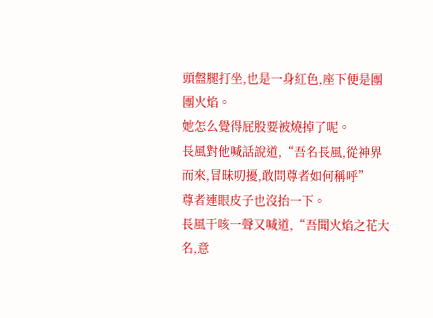頭盤腿打坐,也是一身紅色,座下便是團團火焰。
她怎么覺得屁股要被燒掉了呢。
長風對他喊話說道,“吾名長風,從神界而來,冒昧叨擾,敢問尊者如何稱呼”
尊者連眼皮子也沒抬一下。
長風干咳一聲又喊道,“吾聞火焰之花大名,意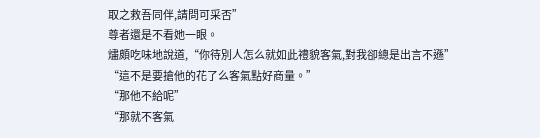取之救吾同伴,請問可采否”
尊者還是不看她一眼。
燼頗吃味地說道,“你待別人怎么就如此禮貌客氣,對我卻總是出言不遜”
“這不是要搶他的花了么客氣點好商量。”
“那他不給呢”
“那就不客氣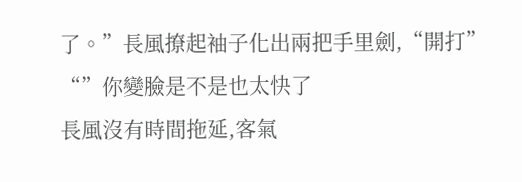了。”長風撩起袖子化出兩把手里劍,“開打”
“”你變臉是不是也太快了
長風沒有時間拖延,客氣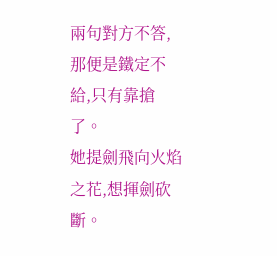兩句對方不答,那便是鐵定不給,只有靠搶了。
她提劍飛向火焰之花,想揮劍砍斷。